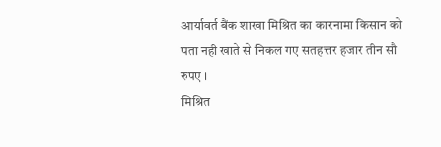आर्यावर्त बैंक शाखा मिश्रित का कारनामा किसान को पता नही खाते से निकल गए सतहत्तर हजार तीन सौ रुपए ।
मिश्रित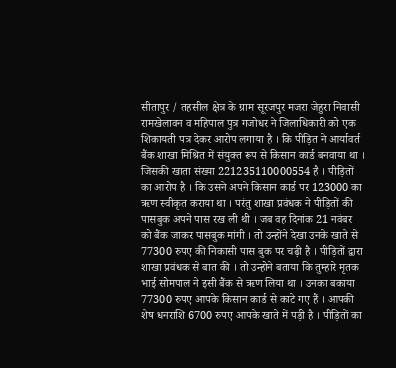सीतापुर / तहसील क्षेत्र के ग्राम सूरजपुर मजरा जेहुरा निवासी रामखेलावन व महिपाल पुत्र गजोधर ने जिलाधिकारी को एक शिकायती पत्र देकर आरोप लगाया है । कि पीड़ित ने आर्यावर्त बैंक शाखा मिश्रित में संयुक्त रूप से किसान कार्ड बनवाया था । जिसकी खाता संख्या 221235110000554 है । पीड़ितों का आरोप है । कि उसने अपने किसान कार्ड पर 123000 का ऋण स्वीकृत कराया था । परंतु शाखा प्रवंधक ने पीड़ितों की पासबुक अपने पास रख ली थी । जब वह दिनांक 21 नवंबर को बैंक जाकर पासबुक मांगी । तो उन्होंने देखा उनके खाते से 77300 रुपए की निकासी पास बुक पर चढ़ी है । पीड़ितों द्वारा शाखा प्रवंधक से बात की । तो उन्होने बताया कि तुम्हारे मृतक भाई सोमपाल ने इसी बैंक से ऋण लिया था । उनका बकाया 77300 रुपए आपके किसान कार्ड से काटे गए हैं । आपकी शेष धनराशि 6700 रुपए आपके खाते में पड़ी है । पीड़ितों का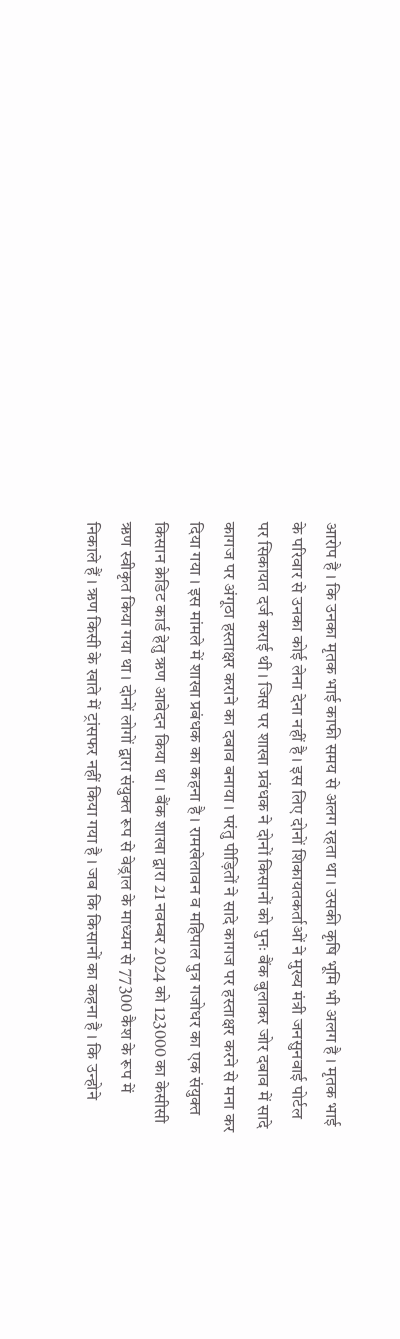आरोप है । कि उनका मृतक भाई काफी समय से अलग रहता था । उसकी कृषि भूमि भी अलग है । मृतक भाई के परिवार से उनका कोई लेना देना नहीं है । इस लिए दोनों शिकायतकर्ताओं ने मुख्य मंत्री जनसुनवाई पोर्टल पर सिकायत दर्ज कराई थी । जिस पर शाखा प्रवंधक ने दोनों किसानों को पुनः बैंक बुलाकर जोर दबाव में सादे कागज पर अंगूठा हस्ताक्षर कराने का दबाव बनाया । परंतु पीड़ितों ने सादे कागज पर हस्ताक्षर करने से मना कर दिया गया । इस मांमले में शाखा प्रबंधक का कहना है । रामखेलावन व महिपाल पुत्र गजोधर का एक संयुक्त किसान क्रेडिट कार्ड हेतु ऋण आवेदन किया था । बैंक शाखा द्वारा 21 नवम्बर 2024 को 123000 का केसीसी ऋण स्वीकृत किया गया था । दोनों लोगों द्वारा संयुक्त रूप से वेड्राल के माध्यम से 77300 कैश के रूप में निकाले हैं । ऋण किसी के खाते में ट्रांसफर नहीं किया गया है । जब कि किसानों का कहना है । कि उन्होने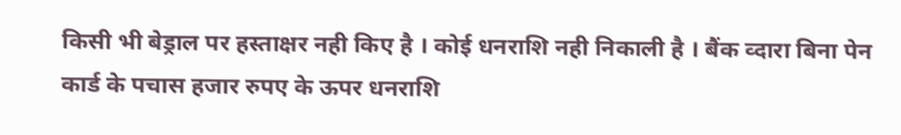किसी भी बेड्राल पर हस्ताक्षर नही किए है । कोई धनराशि नही निकाली है । बैंक व्दारा बिना पेन कार्ड के पचास हजार रुपए के ऊपर धनराशि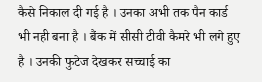कैसे निकाल दी गई है । उनका अभी तक पैन कार्ड भी नही बना है । बैंक में सीसी टीवी कैमरे भी लगे हुए है । उनकी फुटेज देखकर सच्चाई का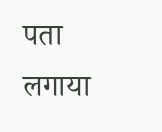पता लगाया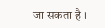जा सकता है ।